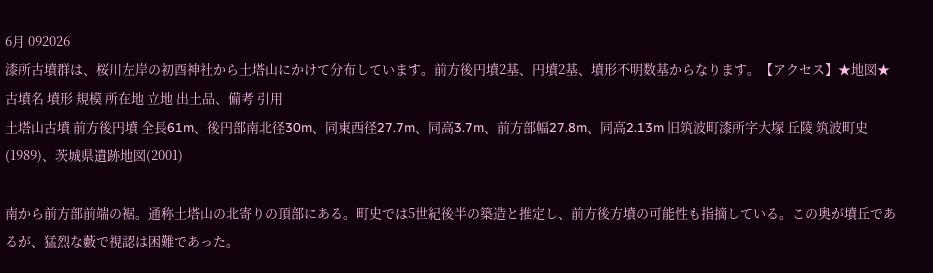6月 092026
漆所古墳群は、桜川左岸の初酉神社から土塔山にかけて分布しています。前方後円墳2基、円墳2基、墳形不明数基からなります。【アクセス】★地図★
古墳名 墳形 規模 所在地 立地 出土品、備考 引用
土塔山古墳 前方後円墳 全長61m、後円部南北径30m、同東西径27.7m、同高3.7m、前方部幅27.8m、同高2.13m 旧筑波町漆所字大塚 丘陵 筑波町史(1989)、茨城県遺跡地図(2001)

南から前方部前端の裾。通称土塔山の北寄りの頂部にある。町史では5世紀後半の築造と推定し、前方後方墳の可能性も指摘している。この奥が墳丘であるが、猛烈な藪で視認は困難であった。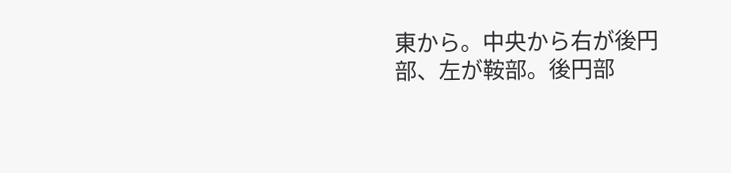東から。中央から右が後円部、左が鞍部。後円部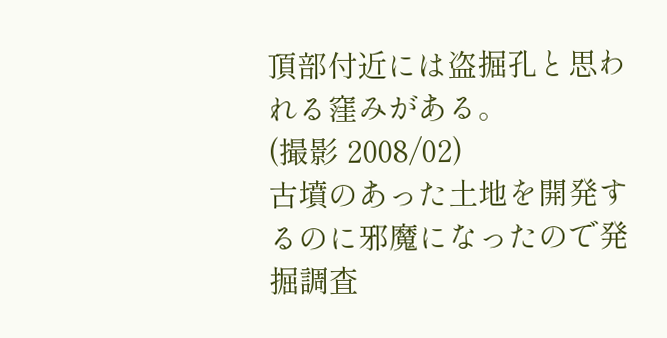頂部付近には盗掘孔と思われる窪みがある。
(撮影 2008/02)
古墳のあった土地を開発するのに邪魔になったので発掘調査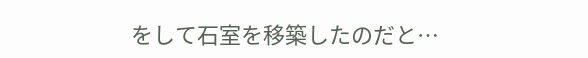をして石室を移築したのだと…